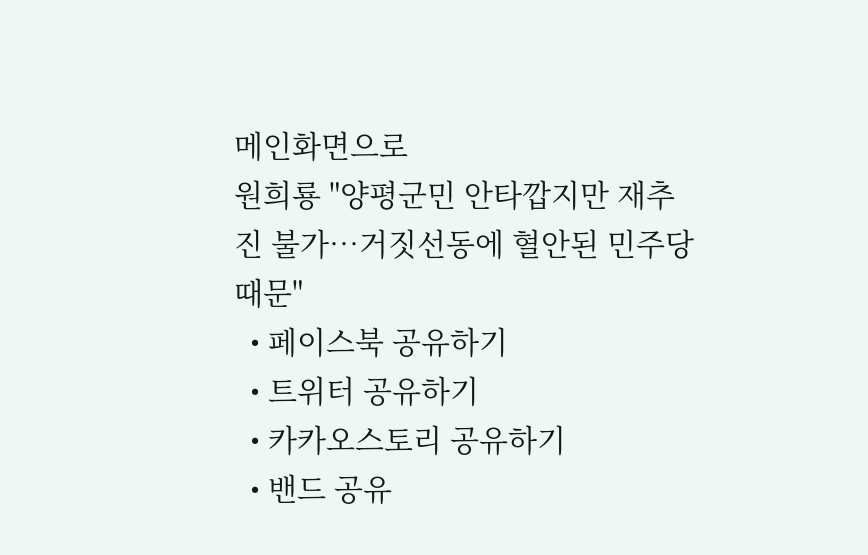메인화면으로
원희룡 "양평군민 안타깝지만 재추진 불가…거짓선동에 혈안된 민주당 때문"
  • 페이스북 공유하기
  • 트위터 공유하기
  • 카카오스토리 공유하기
  • 밴드 공유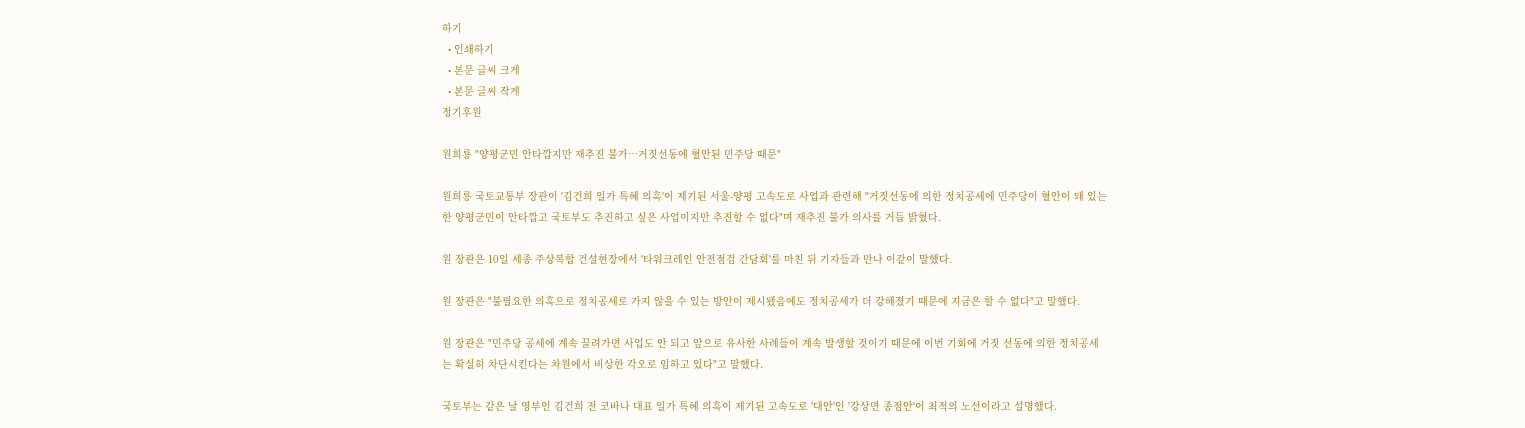하기
  • 인쇄하기
  • 본문 글씨 크게
  • 본문 글씨 작게
정기후원

원희룡 "양평군민 안타깝지만 재추진 불가…거짓선동에 혈안된 민주당 때문"

원희룡 국토교통부 장관이 '김건희 일가 특혜 의혹'이 제기된 서울-양평 고속도로 사업과 관련해 "거짓선동에 의한 정치공세에 민주당이 혈안이 돼 있는 한 양평군민이 안타깝고 국토부도 추진하고 싶은 사업이지만 추진할 수 없다"며 재추진 불가 의사를 거듭 밝혔다.

원 장관은 10일 세종 주상복합 건설현장에서 '타워크레인 안전점검 간담회'를 마친 뒤 기자들과 만나 이같이 말했다.

원 장관은 "불필요한 의혹으로 정치공세로 가지 않을 수 있는 방안이 제시됐음에도 정치공세가 더 강해졌기 때문에 지금은 할 수 없다"고 말했다.

원 장관은 "민주당 공세에 계속 끌려가면 사업도 안 되고 앞으로 유사한 사례들이 계속 발생할 것이기 때문에 이번 기회에 거짓 선동에 의한 정치공세는 확실히 차단시킨다는 차원에서 비상한 각오로 임하고 있다"고 말했다.

국토부는 같은 날 영부인 김건희 전 코바나 대표 일가 특혜 의혹이 제기된 고속도로 '대안'인 '강상면 종점안'이 최적의 노선이라고 설명했다.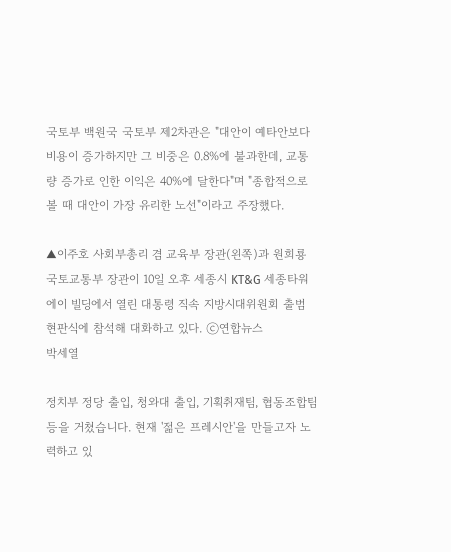국토부 백원국 국토부 제2차관은 "대안이 예타안보다 비용이 증가하지만 그 비중은 0.8%에 불과한데, 교통량 증가로 인한 이익은 40%에 달한다"며 "종합적으로 볼 때 대안이 가장 유리한 노선"이라고 주장했다.

▲이주호 사회부총리 겸 교육부 장관(왼쪽)과 원희룡 국토교통부 장관이 10일 오후 세종시 KT&G 세종타워에이 빌딩에서 열린 대통령 직속 지방시대위원회 출범 현판식에 참석해 대화하고 있다. ⓒ연합뉴스
박세열

정치부 정당 출입, 청와대 출입, 기획취재팀, 협동조합팀 등을 거쳤습니다. 현재 '젊은 프레시안'을 만들고자 노력하고 있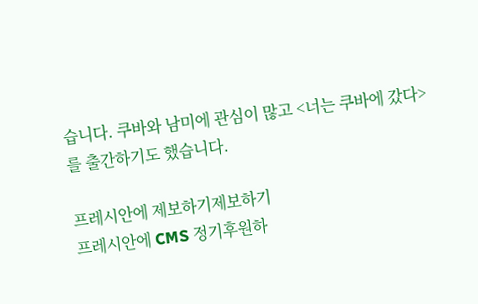습니다. 쿠바와 남미에 관심이 많고 <너는 쿠바에 갔다>를 출간하기도 했습니다.

프레시안에 제보하기제보하기
프레시안에 CMS 정기후원하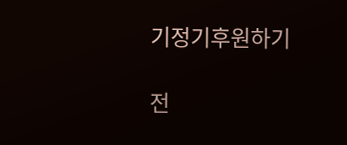기정기후원하기

전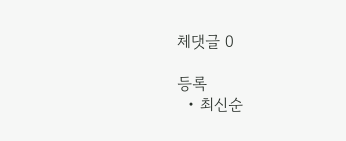체댓글 0

등록
  • 최신순